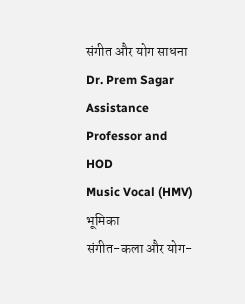संगीत और योग साधना
Dr. Prem Sagar
Assistance Professor and HOD
Music Vocal (HMV)
भूमिका
संगीत-कला और योग-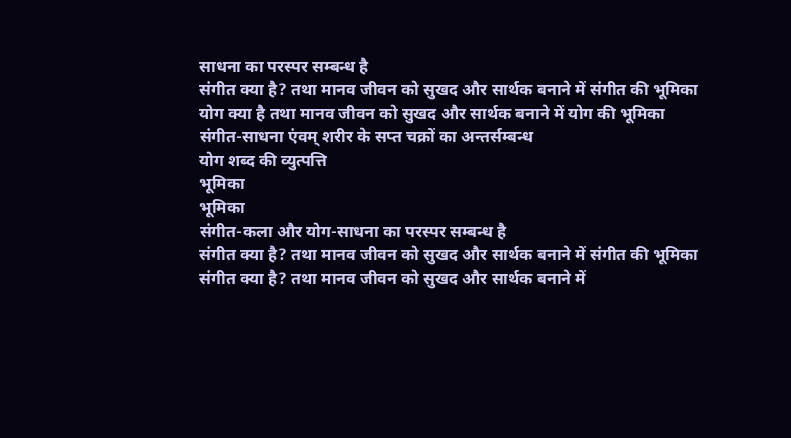साधना का परस्पर सम्बन्ध है
संगीत क्या है? तथा मानव जीवन को सुखद और सार्थक बनाने में संगीत की भूमिका
योग क्या है तथा मानव जीवन को सुखद और सार्थक बनाने में योग की भूमिका
संगीत-साधना एंवम् शरीर के सप्त चक्रों का अन्तर्सम्बन्ध
योग शब्द की व्युत्पत्ति
भूमिका
भूमिका
संगीत-कला और योग-साधना का परस्पर सम्बन्ध है
संगीत क्या है? तथा मानव जीवन को सुखद और सार्थक बनाने में संगीत की भूमिका
संगीत क्या है? तथा मानव जीवन को सुखद और सार्थक बनाने में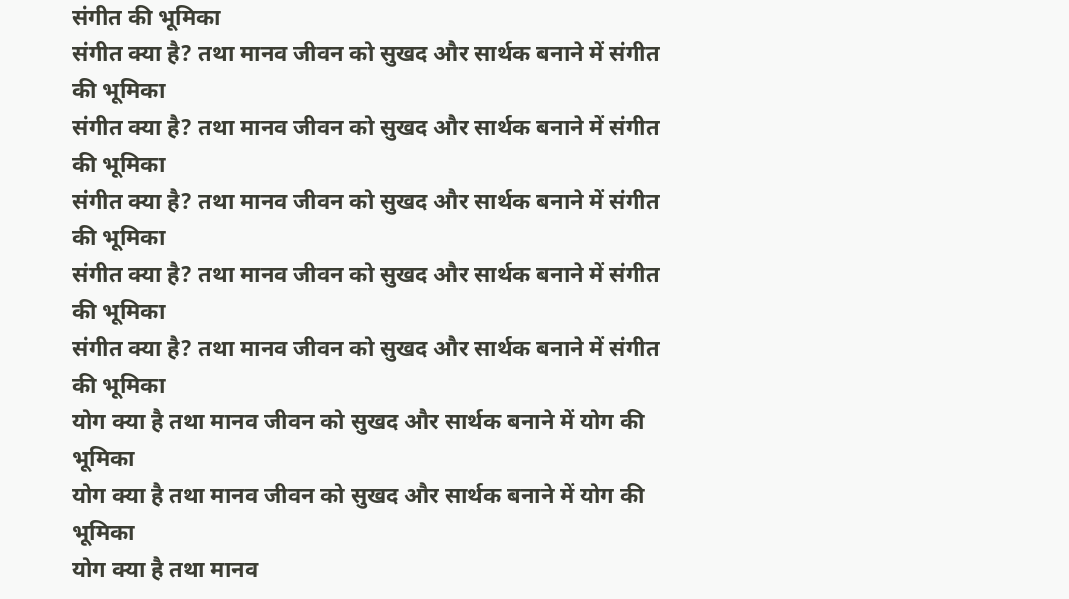संगीत की भूमिका
संगीत क्या है? तथा मानव जीवन को सुखद और सार्थक बनाने में संगीत की भूमिका
संगीत क्या है? तथा मानव जीवन को सुखद और सार्थक बनाने में संगीत की भूमिका
संगीत क्या है? तथा मानव जीवन को सुखद और सार्थक बनाने में संगीत की भूमिका
संगीत क्या है? तथा मानव जीवन को सुखद और सार्थक बनाने में संगीत की भूमिका
संगीत क्या है? तथा मानव जीवन को सुखद और सार्थक बनाने में संगीत की भूमिका
योग क्या है तथा मानव जीवन को सुखद और सार्थक बनाने में योग की भूमिका
योग क्या है तथा मानव जीवन को सुखद और सार्थक बनाने में योग की भूमिका
योग क्या है तथा मानव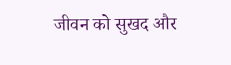जीवन को सुखद और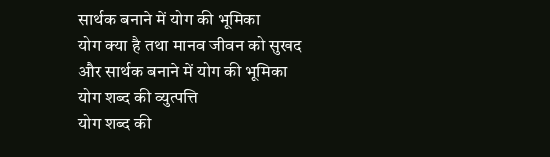सार्थक बनाने में योग की भूमिका
योग क्या है तथा मानव जीवन को सुखद और सार्थक बनाने में योग की भूमिका
योग शब्द की व्युत्पत्ति
योग शब्द की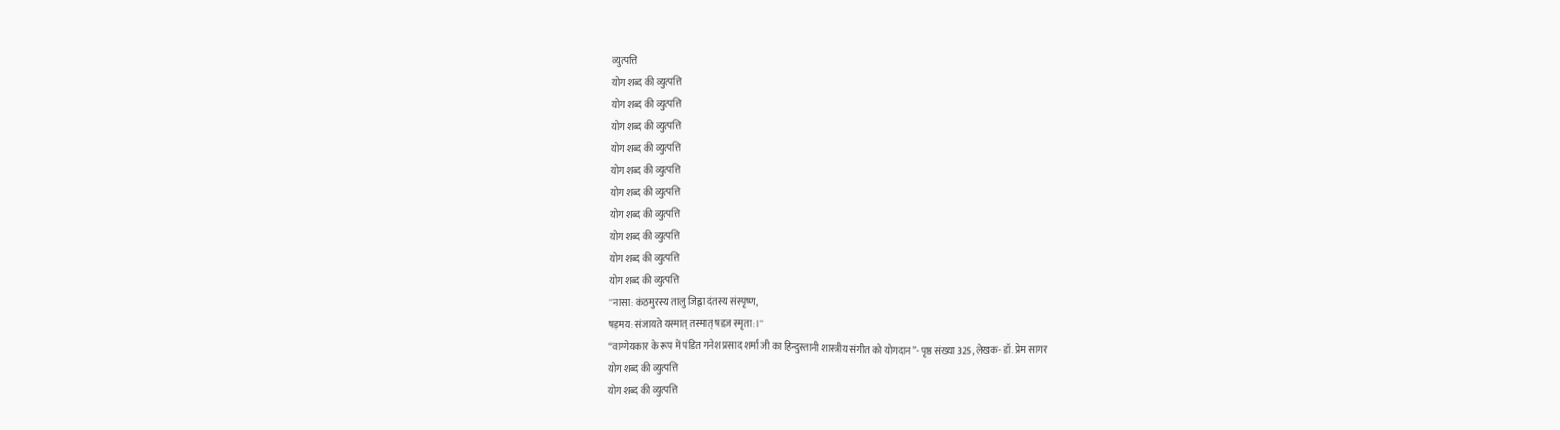व्युत्पत्ति
योग शब्द की व्युत्पत्ति
योग शब्द की व्युत्पत्ति
योग शब्द की व्युत्पत्ति
योग शब्द की व्युत्पत्ति
योग शब्द की व्युत्पत्ति
योग शब्द की व्युत्पत्ति
योग शब्द की व्युत्पत्ति
योग शब्द की व्युत्पत्ति
योग शब्द की व्युत्पत्ति
योग शब्द की व्युत्पत्ति
''नासा: कंठमुरस्य तालु जिह्वा दंतस्य संस्पृष्ण,
षड़मय: संजायते यस्मात् तस्मात् षडज़ स्मृता:।''
“वाग्गेयकार के रूप में पंडित गनेश प्रसाद शर्मा जी का हिन्दुस्तानी शास्त्रीय संगीत को योगदान”- पृष्ठ संख्या 325, लेखक- डॉ. प्रेम सागर
योग शब्द की व्युत्पत्ति
योग शब्द की व्युत्पत्ति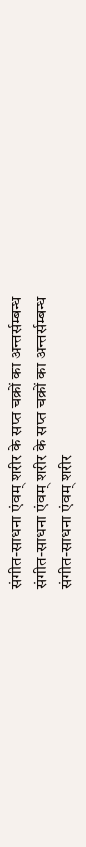संगीत-साधना एंवम् शरीर के सप्त चक्रों का अन्तर्सम्बन्ध
संगीत-साधना एंवम् शरीर के सप्त चक्रों का अन्तर्सम्बन्ध
संगीत-साधना एंवम् शरीर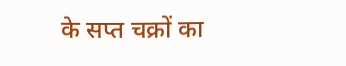के सप्त चक्रों का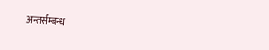अन्तर्सम्बन्ध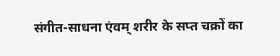संगीत-साधना एंवम् शरीर के सप्त चक्रों का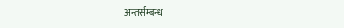अन्तर्सम्बन्ध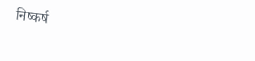निष्कर्ष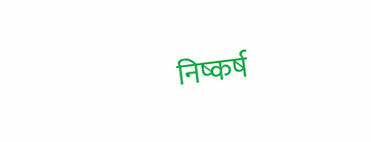निष्कर्ष